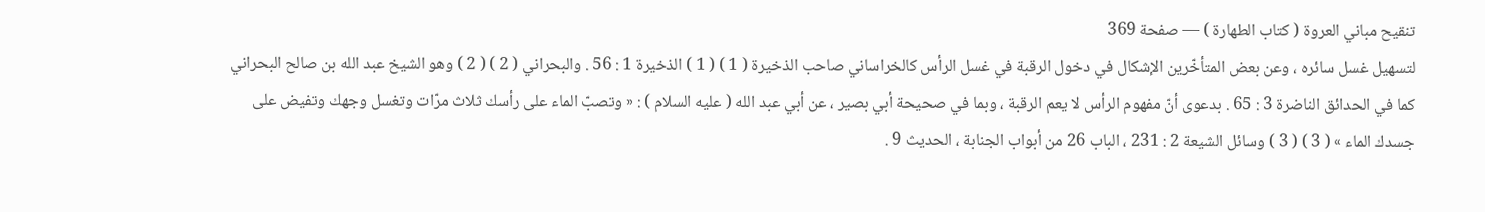تنقيح مباني العروة ( كتاب الطهارة ) — صفحة 369
لتسهيل غسل سائره ، وعن بعض المتأخّرين الإشكال في دخول الرقبة في غسل الرأس كالخراساني صاحب الذخيرة ( 1 ) ( 1 ) الذخيرة 1 : 56 . والبحراني ( 2 ) ( 2 ) وهو الشيخ عبد الله بن صالح البحراني كما في الحدائق الناضرة 3 : 65 . بدعوى أنّ مفهوم الرأس لا يعم الرقبة ، وبما في صحيحة أبي بصير ، عن أبي عبد الله ( عليه السلام ) : « وتصبّ الماء على رأسك ثلاث مرّات وتغسل وجهك وتفيض على جسدك الماء » ( 3 ) ( 3 ) وسائل الشيعة 2 : 231 ، الباب 26 من أبواب الجنابة ، الحديث 9 .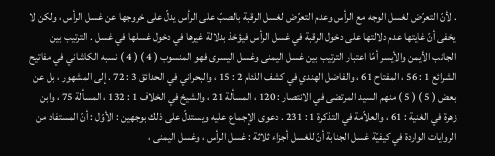. لأنّ التعرّض لغسل الوجه مع الرأس وعدم التعرّض لغسل الرقبة بالصبّ على الرأس يدلّ على خروجها عن غسل الرأس ، ولكن لا يخفى أنّ غايتها عدم دلالتها على دخول الرقبة في غسل الرأس فيؤخذ بدلالة غيرها في دخول غسلها في غسل . الترتيب بين الجانب الأيمن والأيسر أمّا اعتبار الترتيب بين غسل اليمنى وغسل اليسرى فهو المنسوب ( 4 ) ( 4 ) نسبه الكاشاني في مفاتيح الشرائع 1 : 56 ، المفتاح 61 ، والفاضل الهندي في كشف اللئام 2 : 15 ، والبحراني في الحدائق 3 : 72 . إلى المشهور ، بل عن بعض ( 5 ) ( 5 ) منهم السيد المرتضى في الانتصار : 120 ، المسألة 21 ، والشيخ في الخلاف 1 : 132 ، المسألة 75 ، وابن زهرة في الغنية : 61 ، والعلاّمة في التذكرة 1 : 231 . دعوى الإجماع عليه ويستدلّ على ذلك بوجهين : الأوّل : أنّ المستفاد من الروايات الواردة في كيفيّة غسل الجنابة أنّ للغسل أجزاء ثلاثة : غسل الرأس ، وغسل اليمنى ،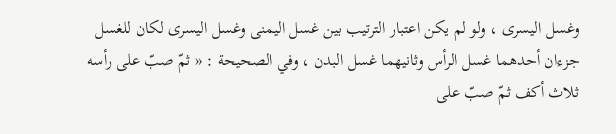وغسل اليسرى ، ولو لم يكن اعتبار الترتيب بين غسل اليمنى وغسل اليسرى لكان للغسل جزءان أحدهما غسل الرأس وثانيهما غسل البدن ، وفي الصحيحة : « ثمّ صبّ على رأسه ثلاث أكف ثمّ صبّ على